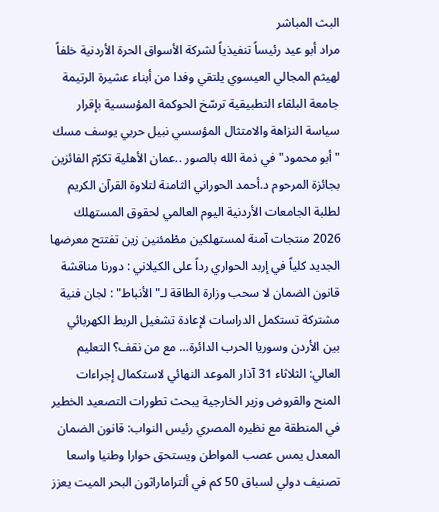البث المباشر
مراد أبو عيد رئيساً تنفيذياً لشركة الأسواق الحرة الأردنية خلفاً لهيثم المجالي العيسوي يلتقي وفدا من أبناء عشيرة الرتيمة جامعة البلقاء التطبيقية ترسّخ الحوكمة المؤسسية بإقرار سياسة النزاهة والامتثال المؤسسي نبيل حربي يوسف مسك " أبو محمود" في ذمة الله بالصور ..عمان الأهلية تكرّم الفائزين بجائزة المرحوم د.أحمد الحوراني الثامنة لتلاوة القرآن الكريم لطلبة الجامعات الأردنية اليوم العالمي لحقوق المستهلك 2026 منتجات آمنة لمستهلكين مطْمئنين زين تفتتح معرضها الجديد كلياً في إربد الحواري رداً على الكيلاني : دورنا مناقشة قانون الضمان لا سحب وزارة الطاقة لـ" الأنباط" : لجان فنية مشتركة تستكمل الدراسات لإعادة تشغيل الربط الكهربائي بين الأردن وسوريا الحرب الدائرة… مع من نقف؟ التعليم العالي: الثلاثاء 31 آذار الموعد النهائي لاستكمال إجراءات المنح والقروض وزير الخارجية يبحث تطورات التصعيد الخطير في المنطقة مع نظيره المصري رئيس النواب: قانون الضمان المعدل يمس عصب المواطن ويستحق حوارا وطنيا واسعا تصنيف دولي لسباق 50 كم في ألتراماراثون البحر الميت يعزز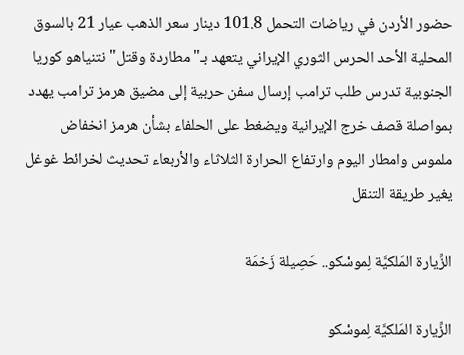حضور الأردن في رياضات التحمل 101.8 دينار سعر الذهب عيار 21 بالسوق المحلية الأحد الحرس الثوري الإيراني يتعهد بـ"مطاردة وقتل" نتنياهو كوريا الجنوبية تدرس طلب ترامب إرسال سفن حربية إلى مضيق هرمز ترامب يهدد بمواصلة قصف خرج الإيرانية ويضغط على الحلفاء بشأن هرمز انخفاض ملموس وامطار اليوم وارتفاع الحرارة الثلاثاء والأربعاء تحديث لخرائط غوغل يغير طريقة التنقل

الزِّيارة المَلكيَّة لِموسْكو.. حَصِيلة زَخمَة

الزِّيارة المَلكيَّة لِموسْكو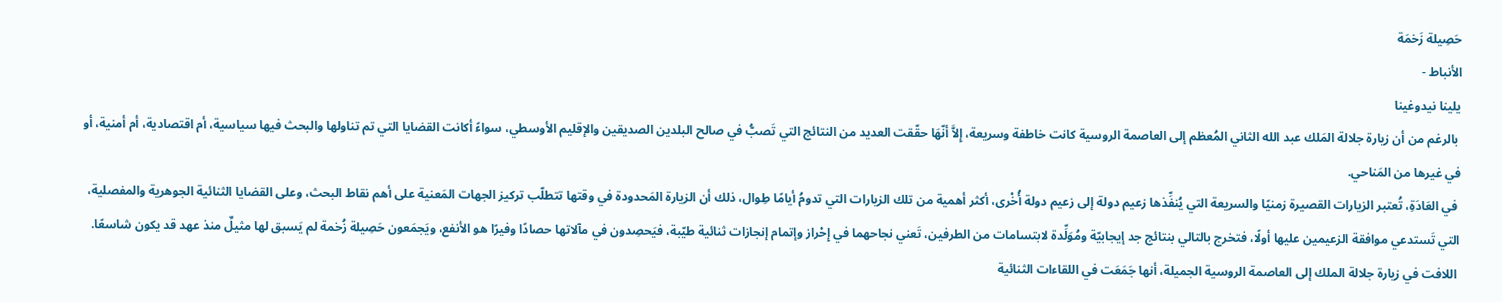حَصِيلة زَخمَة
الأنباط -
يلينا نيدوغينا
 بالرغم من أن زيارة جلالة المَلك عبد الله الثاني المُعظم إلى العاصمة الروسية كانت خاطفة وسريعة، إِلاَّ أنّهَا حقّقت العديد من النتائج التي تَصبُّ في صالح البلدين الصديقين والإقليم الأوسطي، سواءً أكانت القضايا التي تم تناولها والبحث فيها سياسية، أم اقتصادية، أم أمنية، أو في غيرها من المَناحي.
 في العَادَةِ، تُعتبر الزيارات القصيرة زمنيًا والسريعة التي يُنفِّذها زعيم دولة إلى زعيم دولة أُخْرى، أكثر أهمية من تلك الزيارات التي تدومُ أيامًا طِوال، ذلك أن الزيارة المَحدودة في وقتها تتطلّب تركيز الجهات المَعنية على أهم نقاط البحث، وعلى القضايا الثنائية الجوهرية والمفصلية، التي تَستدعي موافقة الزعيمين عليها أولًا، فتخرج بالتالي بنتائج جد إيجابيّة ومُوَلِّدة لابتسامات من الطرفين، تَعني نجاحهما في إِحْراز وإتمام إنجازات ثنائية طيّبة، فيَحصِدون في مآلاتها حصادًا وفيرًا هو الأنفع، ويَجمَعون حَصِيلة زُخمة لم يَسبق لها مثيلٌ منذ عهد قد يكون شاسعًا.
 اللافت في زيارة جلالة الملك إلى العاصمة الروسية الجميلة، أنها جَمَعَت في اللقاءات الثنائية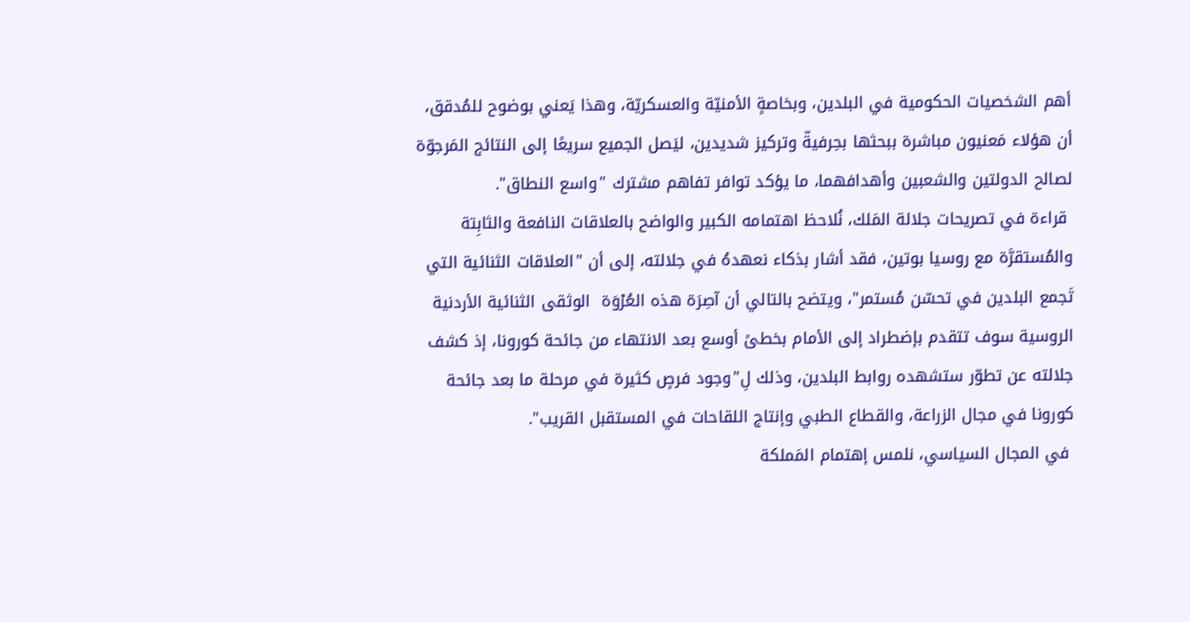أهم الشخصيات الحكومية في البلدين، وبخاصةٍ الأمنيّة والعسكريّة، وهذا يَعني بوضوح للمُدقق، أن هؤلاء مَعنيون مباشرة ببحثها بحِرفيةّ وتركيز شديدين، ليَصل الجميع سريعًا إلى النتائج المَرجوّة لصالح الدولتين والشعبين وأهدافهما، ما يؤكد توافر تفاهم مشترك "واسع النطاق".
 قراءة في تصريحات جلالة المَلك، نُلاحظ اهتمامه الكبير والواضح بالعلاقات النافعة والثابِتة والمُستقرَّة مع روسيا بوتين، فقد أشار بذكاء نعهدهُ في جلالته، إلى أن "العلاقات الثنائية التي تَجمع البلدين في تحسّن مُستمر"، ويتضح بالتالي أن آصِرَة هذه العُرْوَة  الوثقى الثنائية الأردنية الروسية سوف تتقدم بإضطراد إلى الأمام بخطىً أوسع بعد الانتهاء من جائحة كورونا، إذ كشف جلالته عن تطوّر ستشهده روابط البلدين، وذلك لِ"وجود فرصٍ كثيرة في مرحلة ما بعد جائحة كورونا في مجال الزراعة، والقطاع الطبي وإنتاج اللقاحات في المستقبل القريب".
 في المجال السياسي، نلمس إهتمام المَملكة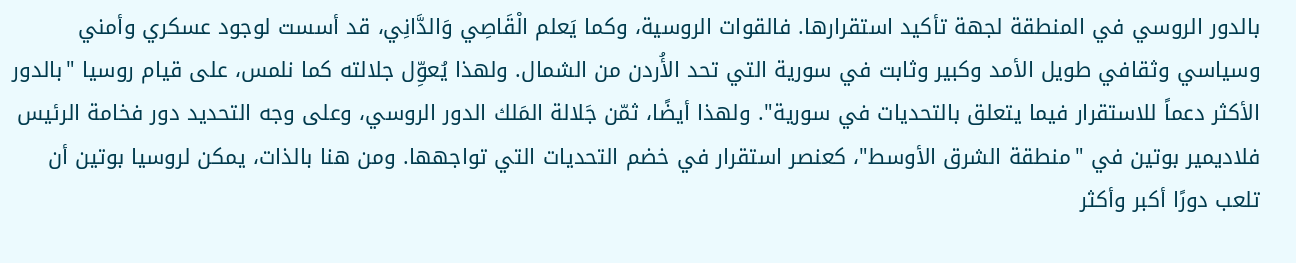بالدور الروسي في المنطقة لجهة تأكيد استقرارها. فالقوات الروسية، وكما يَعلم الْقَاصِي وَالدَّانِي، قد أسست لوجود عسكري وأمني وسياسي وثقافي طويل الأمد وكبير وثابت في سورية التي تحد الأُردن من الشمال. ولهذا يُعوِّل جلالته كما نلمس، على قيام روسيا "بالدور الأكثر دعماً للاستقرار فيما يتعلق بالتحديات في سورية". ولهذا أيضًا، ثمّن جَلالة المَلك الدور الروسي، وعلى وجه التحديد دور فخامة الرئيس فلاديمير بوتين في "منطقة الشرق الأوسط"، كعنصر استقرار في خضم التحديات التي تواجهها. ومن هنا بالذات، يمكن لروسيا بوتين أن تلعب دورًا أكبر وأكثر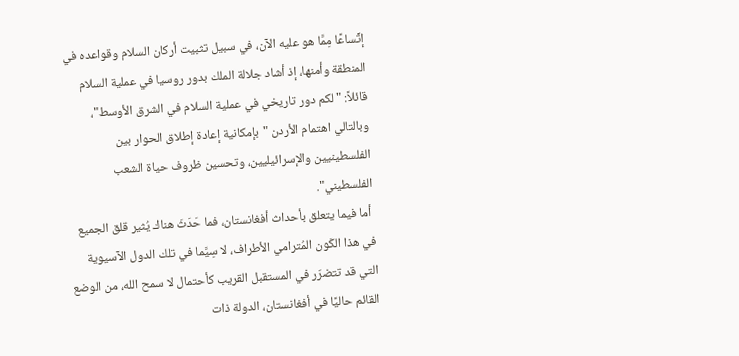إتِّساعًا مِمَّا هو عليه الآن، في سبيل تثبيت أركان السلام وقواعده في المنطقة وأمنها، إذ أشاد جلالة الملك بدور روسيا في عملية السلام قائلاً: "لكم دور تاريخي في عملية السلام في الشرق الأوسط"، وبالتالي اهتمام الأردن "بإمكانية إعادة إطلاق الحوار بين الفلسطينيين والإسرائيليين، وتحسين ظروف حياة الشعب الفلسطيني".
 أما فيما يتعلق بأحداث أفغانستان، فما حَدَثَ هناك يُثير قلق الجميع في هذا الكَون المُترامي الأطراف، لا سِيَّما في تلك الدول الآسيوية التي قد تتضرّر في المستقبل القريب كأحتمال لا سمح الله، من الوضع القائم حاليًا في أفغانستان، الدولة ذات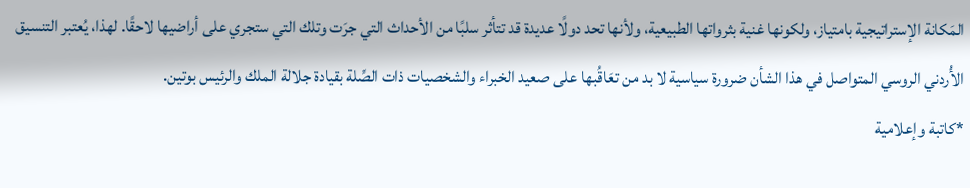المَكانة الإستراتيجية بامتياز، ولكونها غنية بثرواتها الطبيعية، ولأنها تحد دولًا عديدة قد تتأثر سلبًا من الأحداث التي جرَت وتلك التي ستجري على أراضيها لاحقًا. لهذا، يُعتبر التنسيق الأُردني الروسي المتواصل في هذا الشأن ضرورة سياسية لا بد من تعَاقُبها على صعيد الخبراء والشخصيات ذات الصِّلة بقيادة جلالة الملك والرئيس بوتين.
*كاتبة وإعلامية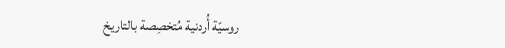روسيّة أُردنية مُتخصِصة بالتاريخ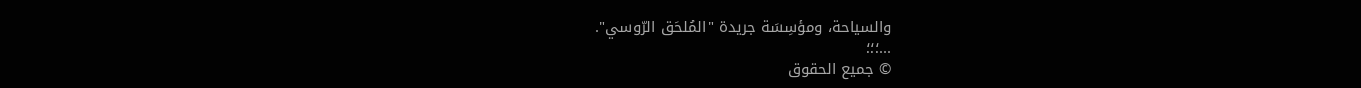والسياحة، ومؤسِسَة جريدة "المُلحَق الرّوسي".
...؛؛؛
© جميع الحقوق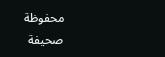محفوظة صحيفة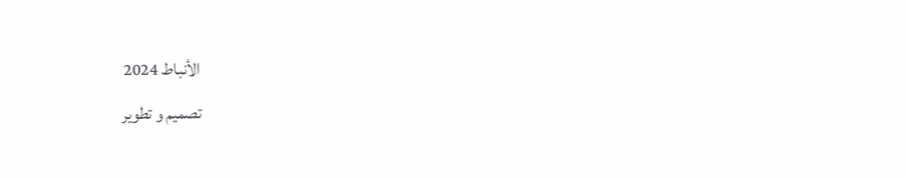الأنباط 2024
تصميم و تطوير